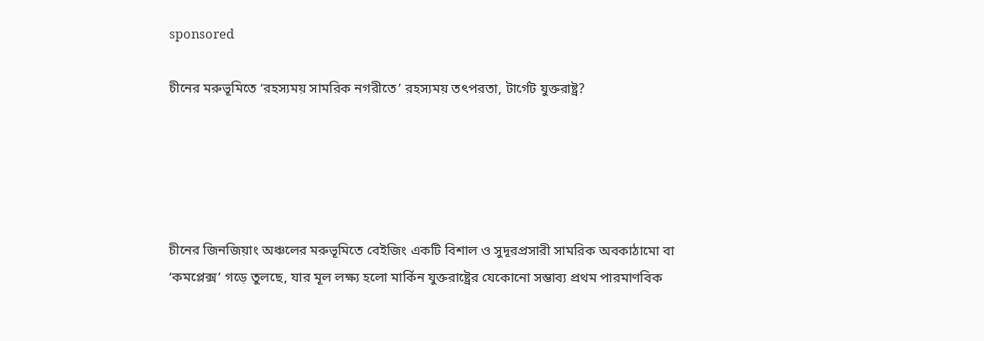sponsored

চীনের মরুভূমিতে ‘রহস্যময় সামরিক নগরীতে’ রহস্যময় তৎপরতা, টার্গেট যুক্তরাষ্ট্র?





চীনের জিনজিয়াং অঞ্চলের মরুভূমিতে বেইজিং একটি বিশাল ও সুদূরপ্রসারী সামরিক অবকাঠামো বা ‘কমপ্লেক্স’ গড়ে তুলছে, যার মূল লক্ষ্য হলো মার্কিন যুক্তরাষ্ট্রের যেকোনো সম্ভাব্য প্রথম পারমাণবিক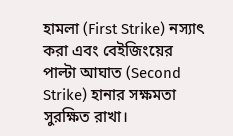হামলা (First Strike) নস্যাৎ করা এবং বেইজিংয়ের পাল্টা আঘাত (Second Strike) হানার সক্ষমতা সুরক্ষিত রাখা।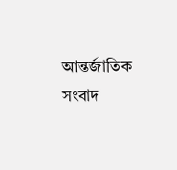আন্তর্জাতিক সংবাদ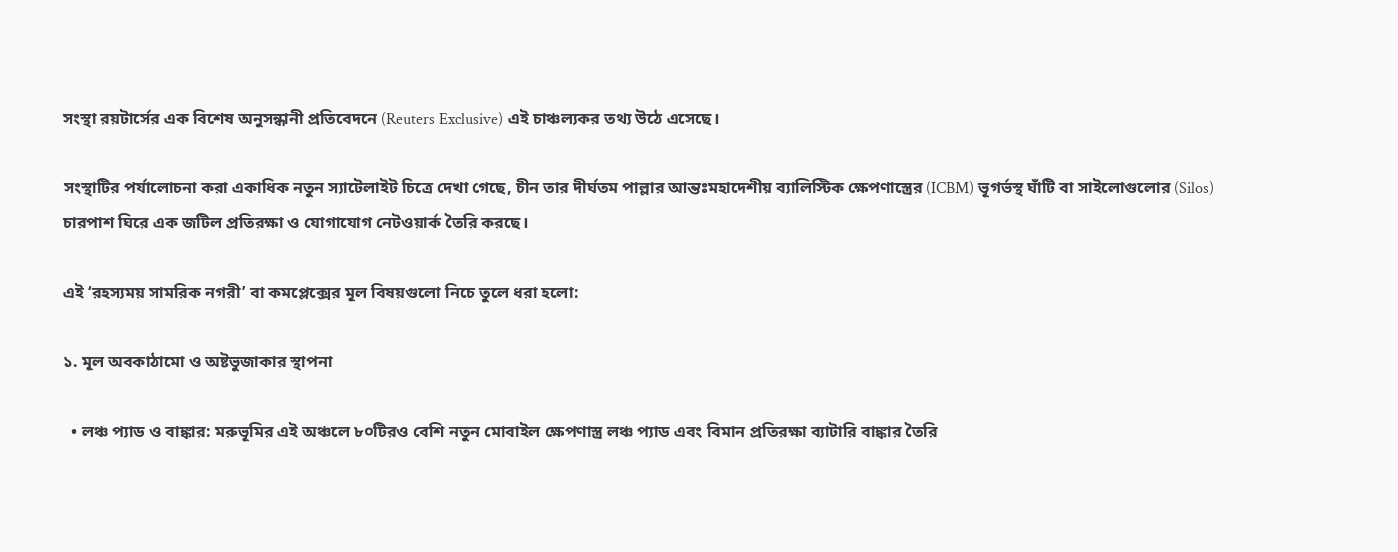সংস্থা রয়টার্সের এক বিশেষ অনুসন্ধানী প্রতিবেদনে (Reuters Exclusive) এই চাঞ্চল্যকর তথ্য উঠে এসেছে।

সংস্থাটির পর্যালোচনা করা একাধিক নতুন স্যাটেলাইট চিত্রে দেখা গেছে, চীন তার দীর্ঘতম পাল্লার আন্তঃমহাদেশীয় ব্যালিস্টিক ক্ষেপণাস্ত্রের (ICBM) ভূগর্ভস্থ ঘাঁটি বা সাইলোগুলোর (Silos) চারপাশ ঘিরে এক জটিল প্রতিরক্ষা ও যোগাযোগ নেটওয়ার্ক তৈরি করছে।

এই ‘রহস্যময় সামরিক নগরী’ বা কমপ্লেক্সের মূল বিষয়গুলো নিচে তুলে ধরা হলো:

১. মূল অবকাঠামো ও অষ্টভুজাকার স্থাপনা

  • লঞ্চ প্যাড ও বাঙ্কার: মরুভূমির এই অঞ্চলে ৮০টিরও বেশি নতুন মোবাইল ক্ষেপণাস্ত্র লঞ্চ প্যাড এবং বিমান প্রতিরক্ষা ব্যাটারি বাঙ্কার তৈরি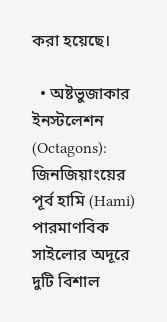করা হয়েছে।

  • অষ্টভুজাকার ইনস্টলেশন (Octagons): জিনজিয়াংয়ের পূর্ব হামি (Hami) পারমাণবিক সাইলোর অদূরে দুটি বিশাল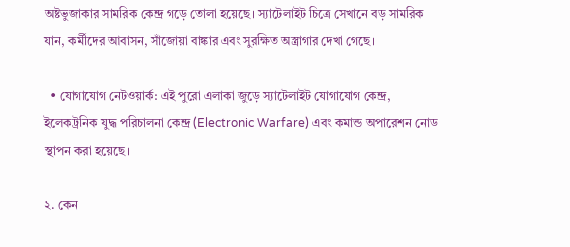অষ্টভুজাকার সামরিক কেন্দ্র গড়ে তোলা হয়েছে। স্যাটেলাইট চিত্রে সেখানে বড় সামরিক যান, কর্মীদের আবাসন, সাঁজোয়া বাঙ্কার এবং সুরক্ষিত অস্ত্রাগার দেখা গেছে।

  • যোগাযোগ নেটওয়ার্ক: এই পুরো এলাকা জুড়ে স্যাটেলাইট যোগাযোগ কেন্দ্র, ইলেকট্রনিক যুদ্ধ পরিচালনা কেন্দ্র (Electronic Warfare) এবং কমান্ড অপারেশন নোড স্থাপন করা হয়েছে।

২. কেন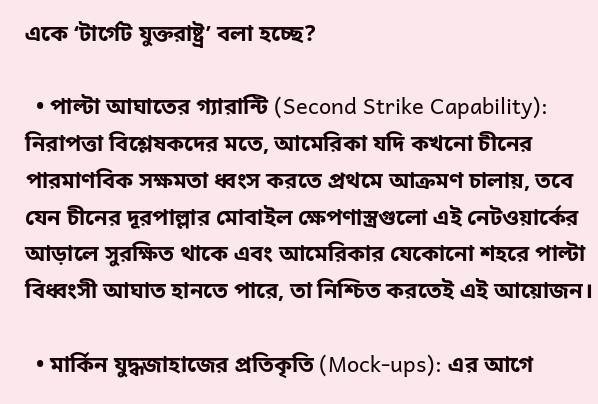একে ‘টার্গেট যুক্তরাষ্ট্র’ বলা হচ্ছে?

  • পাল্টা আঘাতের গ্যারান্টি (Second Strike Capability): নিরাপত্তা বিশ্লেষকদের মতে, আমেরিকা যদি কখনো চীনের পারমাণবিক সক্ষমতা ধ্বংস করতে প্রথমে আক্রমণ চালায়, তবে যেন চীনের দূরপাল্লার মোবাইল ক্ষেপণাস্ত্রগুলো এই নেটওয়ার্কের আড়ালে সুরক্ষিত থাকে এবং আমেরিকার যেকোনো শহরে পাল্টা বিধ্বংসী আঘাত হানতে পারে, তা নিশ্চিত করতেই এই আয়োজন।

  • মার্কিন যুদ্ধজাহাজের প্রতিকৃতি (Mock-ups): এর আগে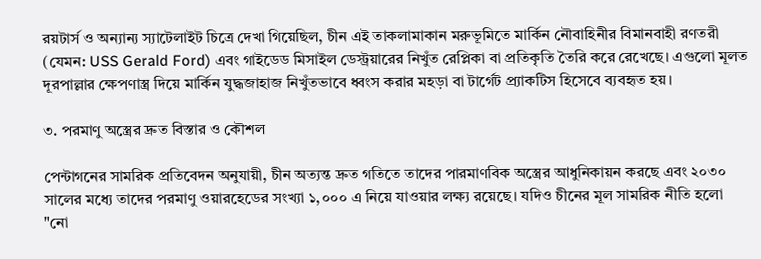রয়টার্স ও অন্যান্য স্যাটেলাইট চিত্রে দেখা গিয়েছিল, চীন এই তাকলামাকান মরুভূমিতে মার্কিন নৌবাহিনীর বিমানবাহী রণতরী (যেমন: USS Gerald Ford) এবং গাইডেড মিসাইল ডেস্ট্রয়ারের নিখুঁত রেপ্লিকা বা প্রতিকৃতি তৈরি করে রেখেছে। এগুলো মূলত দূরপাল্লার ক্ষেপণাস্ত্র দিয়ে মার্কিন যুদ্ধজাহাজ নিখুঁতভাবে ধ্বংস করার মহড়া বা টার্গেট প্র্যাকটিস হিসেবে ব্যবহৃত হয়।

৩. পরমাণু অস্ত্রের দ্রুত বিস্তার ও কৌশল

পেন্টাগনের সামরিক প্রতিবেদন অনুযায়ী, চীন অত্যন্ত দ্রুত গতিতে তাদের পারমাণবিক অস্ত্রের আধুনিকায়ন করছে এবং ২০৩০ সালের মধ্যে তাদের পরমাণু ওয়ারহেডের সংখ্যা ১,০০০ এ নিয়ে যাওয়ার লক্ষ্য রয়েছে। যদিও চীনের মূল সামরিক নীতি হলো "নো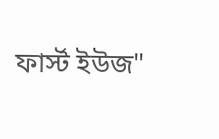ফার্স্ট ইউজ"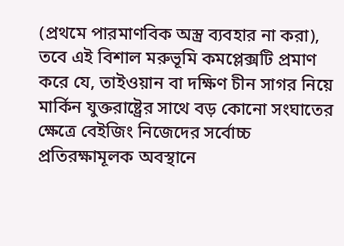(প্রথমে পারমাণবিক অস্ত্র ব্যবহার না করা), তবে এই বিশাল মরুভূমি কমপ্লেক্সটি প্রমাণ করে যে, তাইওয়ান বা দক্ষিণ চীন সাগর নিয়ে মার্কিন যুক্তরাষ্ট্রের সাথে বড় কোনো সংঘাতের ক্ষেত্রে বেইজিং নিজেদের সর্বোচ্চ প্রতিরক্ষামূলক অবস্থানে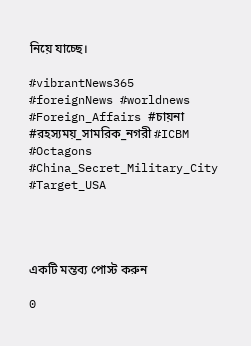নিয়ে যাচ্ছে।

#vibrantNews365 #foreignNews #worldnews #Foreign_Affairs #চায়না #রহস্যময়_সামরিক_নগরী #ICBM #Octagons #China_Secret_Military_City #Target_USA




একটি মন্তব্য পোস্ট করুন

0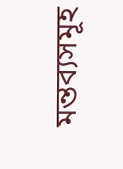মন্তব্যসমূহ